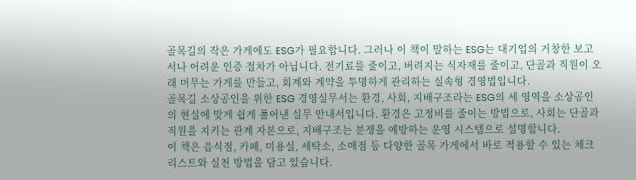골목길의 작은 가게에도 ESG가 필요합니다. 그러나 이 책이 말하는 ESG는 대기업의 거창한 보고서나 어려운 인증 절차가 아닙니다. 전기료를 줄이고, 버려지는 식자재를 줄이고, 단골과 직원이 오래 머무는 가게를 만들고, 회계와 계약을 투명하게 관리하는 실속형 경영법입니다.
골목길 소상공인을 위한 ESG 경영실무서는 환경, 사회, 지배구조라는 ESG의 세 영역을 소상공인의 현실에 맞게 쉽게 풀어낸 실무 안내서입니다. 환경은 고정비를 줄이는 방법으로, 사회는 단골과 직원을 지키는 관계 자본으로, 지배구조는 분쟁을 예방하는 운영 시스템으로 설명합니다.
이 책은 음식점, 카페, 미용실, 세탁소, 소매점 등 다양한 골목 가게에서 바로 적용할 수 있는 체크리스트와 실천 방법을 담고 있습니다.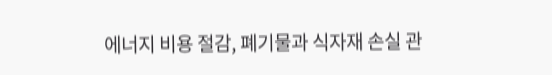에너지 비용 절감, 폐기물과 식자재 손실 관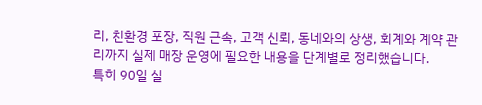리, 친환경 포장, 직원 근속, 고객 신뢰, 동네와의 상생, 회계와 계약 관리까지 실제 매장 운영에 필요한 내용을 단계별로 정리했습니다.
특히 90일 실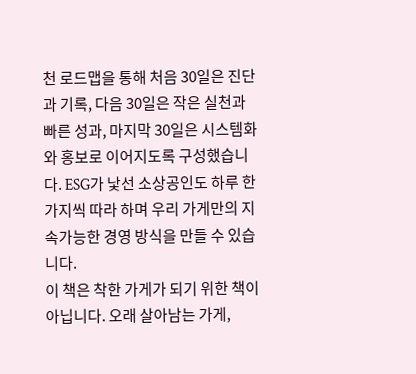천 로드맵을 통해 처음 30일은 진단과 기록, 다음 30일은 작은 실천과 빠른 성과, 마지막 30일은 시스템화와 홍보로 이어지도록 구성했습니다. ESG가 낯선 소상공인도 하루 한 가지씩 따라 하며 우리 가게만의 지속가능한 경영 방식을 만들 수 있습니다.
이 책은 착한 가게가 되기 위한 책이 아닙니다. 오래 살아남는 가게,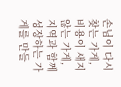손님이 다시 찾는 가게, 비용이 새지 않는 가게, 지역과 함께 성장하는 가게를 만들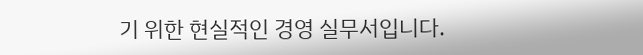기 위한 현실적인 경영 실무서입니다.